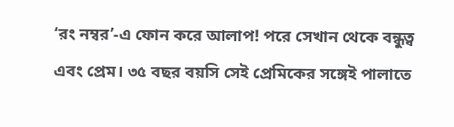‘রং নম্বর’-এ ফোন করে আলাপ! পরে সেখান থেকে বন্ধুত্ব এবং প্রেম। ৩৫ বছর বয়সি সেই প্রেমিকের সঙ্গেই পালাতে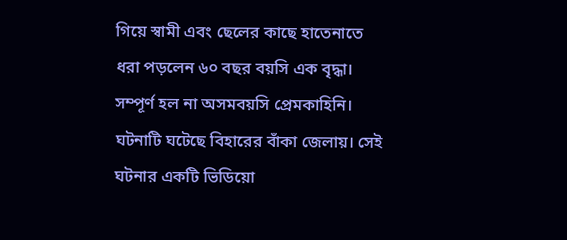গিয়ে স্বামী এবং ছেলের কাছে হাতেনাতে ধরা পড়লেন ৬০ বছর বয়সি এক বৃদ্ধা। সম্পূর্ণ হল না অসমবয়সি প্রেমকাহিনি। ঘটনাটি ঘটেছে বিহারের বাঁকা জেলায়। সেই ঘটনার একটি ভিডিয়ো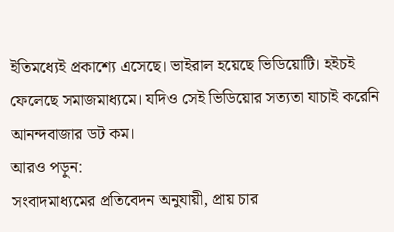ইতিমধ্যেই প্রকাশ্যে এসেছে। ভাইরাল হয়েছে ভিডিয়োটি। হইচই ফেলেছে সমাজমাধ্যমে। যদিও সেই ভিডিয়োর সত্যতা যাচাই করেনি আনন্দবাজার ডট কম।
আরও পড়ুন:
সংবাদমাধ্যমের প্রতিবেদন অনুযায়ী, প্রায় চার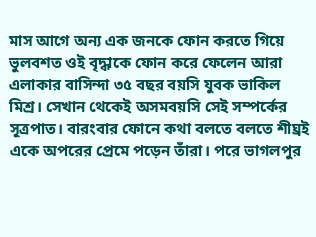মাস আগে অন্য এক জনকে ফোন করতে গিয়ে ভুলবশত ওই বৃদ্ধাকে ফোন করে ফেলেন আরা এলাকার বাসিন্দা ৩৫ বছর বয়সি যুবক ভাকিল মিশ্র। সেখান থেকেই অসমবয়সি সেই সম্পর্কের সূত্রপাত। বারংবার ফোনে কথা বলতে বলতে শীঘ্রই একে অপরের প্রেমে পড়েন তাঁরা। পরে ভাগলপুর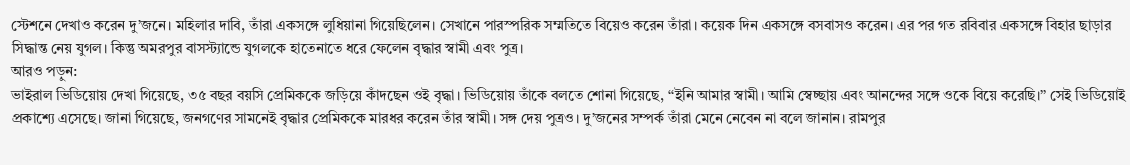স্টেশনে দেখাও করেন দু’জনে। মহিলার দাবি, তাঁরা একসঙ্গে লুধিয়ানা গিয়েছিলেন। সেখানে পারস্পরিক সম্মতিতে বিয়েও করেন তাঁরা। কয়েক দিন একসঙ্গে বসবাসও করেন। এর পর গত রবিবার একসঙ্গে বিহার ছাড়ার সিদ্ধান্ত নেয় যুগল। কিন্তু অমরপুর বাসস্ট্যান্ডে যুগলকে হাতেনাতে ধরে ফেলেন বৃদ্ধার স্বামী এবং পুত্র।
আরও পড়ুন:
ভাইরাল ভিডিয়োয় দেখা গিয়েছে, ৩৫ বছর বয়সি প্রেমিককে জড়িয়ে কাঁদছেন ওই বৃদ্ধা। ভিডিয়োয় তাঁকে বলতে শোনা গিয়েছে, ‘‘ইনি আমার স্বামী। আমি স্বেচ্ছায় এবং আনন্দের সঙ্গে ওকে বিয়ে করেছি।’’ সেই ভিডিয়োই প্রকাশ্যে এসেছে। জানা গিয়েছে, জনগণের সামনেই বৃদ্ধার প্রেমিককে মারধর করেন তাঁর স্বামী। সঙ্গ দেয় পুত্রও। দু’জনের সম্পর্ক তাঁরা মেনে নেবেন না বলে জানান। রামপুর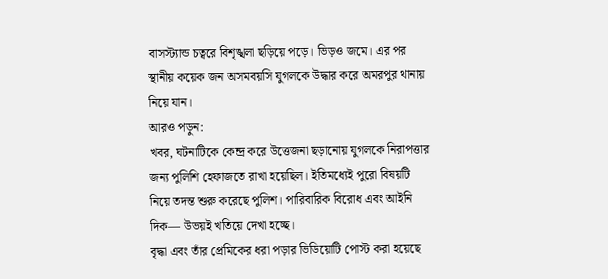বাসস্ট্যান্ড চত্বরে বিশৃঙ্খলা ছড়িয়ে পড়ে। ভিড়ও জমে। এর পর স্থানীয় কয়েক জন অসমবয়সি যুগলকে উদ্ধার করে অমরপুর থানায় নিয়ে যান।
আরও পড়ুন:
খবর, ঘটনাটিকে কেন্দ্র করে উত্তেজনা ছড়ানোয় যুগলকে নিরাপত্তার জন্য পুলিশি হেফাজতে রাখা হয়েছিল। ইতিমধ্যেই পুরো বিষয়টি নিয়ে তদন্ত শুরু করেছে পুলিশ। পারিবারিক বিরোধ এবং আইনি দিক— উভয়ই খতিয়ে দেখা হচ্ছে।
বৃদ্ধা এবং তাঁর প্রেমিকের ধরা পড়ার ভিডিয়োটি পোস্ট করা হয়েছে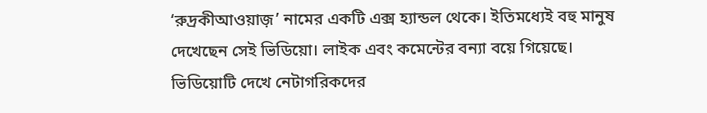‘রুদ্রকীআওয়াজ়’ নামের একটি এক্স হ্যান্ডল থেকে। ইতিমধ্যেই বহু মানুষ দেখেছেন সেই ভিডিয়ো। লাইক এবং কমেন্টের বন্যা বয়ে গিয়েছে। ভিডিয়োটি দেখে নেটাগরিকদের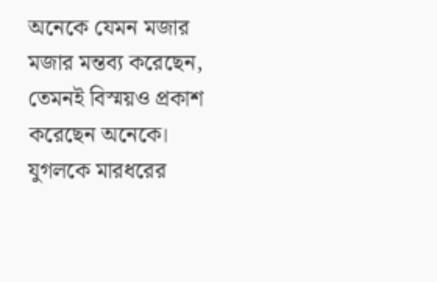অনেকে যেমন মজার মজার মন্তব্য করেছেন, তেমনই বিস্ময়ও প্রকাশ করেছেন অনেকে। যুগলকে মারধরের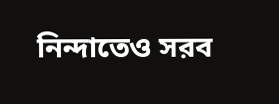নিন্দাতেও সরব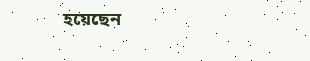হয়েছেন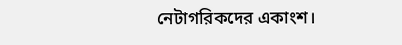নেটাগরিকদের একাংশ।